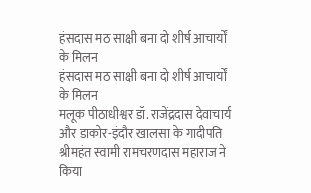हंसदास मठ साक्षी बना दो शीर्ष आचार्यों के मिलन
हंसदास मठ साक्षी बना दो शीर्ष आचार्यों के मिलन
मलूक पीठाधीश्वर डॉ. राजेंद्रदास देवाचार्य और डाकोर-इंदौर खालसा के गादीपति श्रीमहंत स्वामी रामचरणदास महाराज ने किया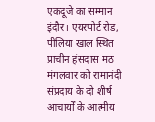एकदूजे का सम्मान
इंदौर। एयरपोर्ट रोड, पीलिया खाल स्थित प्राचीन हंसदास मठ मंगलवार को रामानंदी संप्रदाय के दो शीर्ष आचार्यों के आत्मीय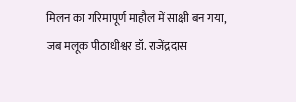मिलन का गरिमापूर्ण माहौल में साक्षी बन गया, जब मलूक पीठाधीश्वर डॉ. राजेंद्रदास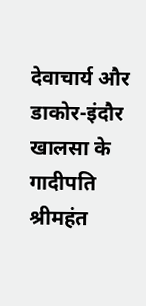देवाचार्य और डाकोर-इंदौर खालसा के गादीपति श्रीमहंत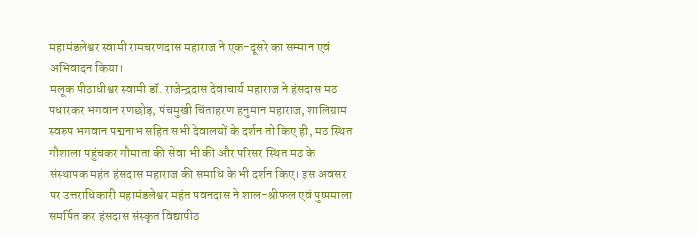महामंडलेश्वर स्वामी रामचरणदास महाराज ने एक-दूसरे का सम्मान एवं अभिवादन किया।
मलूक पीठाधीश्वर स्वामी डॉ. राजेन्द्रदास देवाचार्य महाराज ने हंसदास मठ पधारकर भगवान रणछोड़, पंचमुखी चिंताहरण हनुमान महाराज, शालिग्राम स्वरुप भगवान पद्मनाभ सहित सभी देवालयों के दर्शन तो किए ही, मठ स्थित गौशाला पहुंचकर गौमाता की सेवा भी की और परिसर स्थित मठ के संस्थापक महंत हंसदास महाराज की समाधि के भी दर्शन किए। इस अवसर पर उत्तराधिकारी महामंडलेश्वर महंत पवनदास ने शाल-श्रीफल एवं पुष्पमाला समर्पित कर हंसदास संस्कृत विद्यापीठ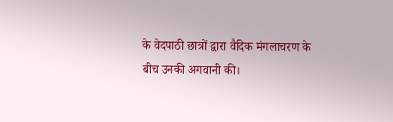के वेदपाठी छात्रों द्वारा वैदिक मंगलाचरण के बीच उनकी अगवानी की।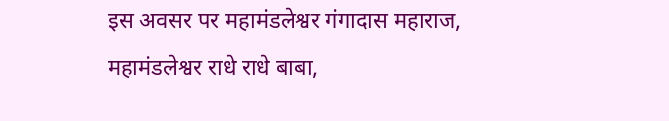इस अवसर पर महामंडलेश्वर गंगादास महाराज, महामंडलेश्वर राधे राधे बाबा,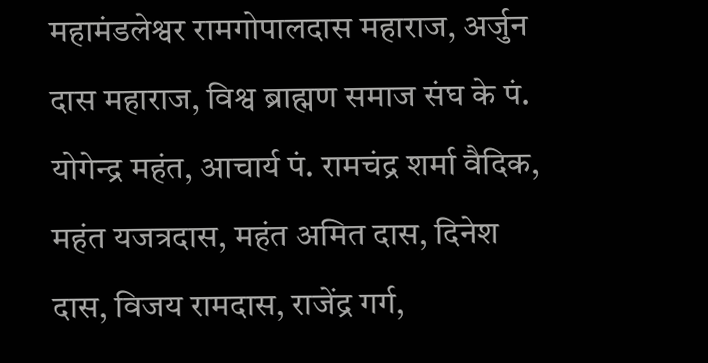महामंडलेश्वर रामगोपालदास महाराज, अर्जुन दास महाराज, विश्व ब्राह्मण समाज संघ के पं. योगेन्द्र महंत, आचार्य पं. रामचंद्र शर्मा वैदिक, महंत यजत्रदास, महंत अमित दास, दिनेश दास, विजय रामदास, राजेंद्र गर्ग,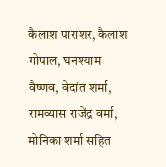कैलाश पाराशर, कैलाश गोपाल, घनश्याम वैष्णव, वेदांत शर्मा, रामव्यास राजेंद्र वर्मा, मोनिका शर्मा सहित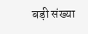बड़ी संख्या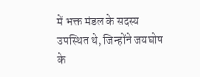में भक्त मंडल के सदस्य उपस्थित थे, जिन्होंने जयघोष के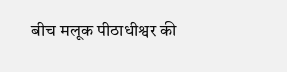बीच मलूक पीठाधीश्वर की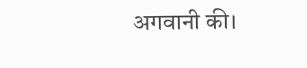अगवानी की।